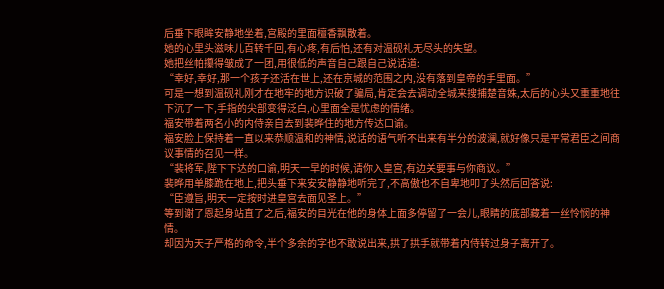后垂下眼眸安静地坐着,宫殿的里面檀香飘散着。
她的心里头滋味儿百转千回,有心疼,有后怕,还有对温砚礼无尽头的失望。
她把丝帕攥得皱成了一团,用很低的声音自己跟自己说话道:
“幸好,幸好,那一个孩子还活在世上,还在京城的范围之内,没有落到皇帝的手里面。”
可是一想到温砚礼刚才在地牢的地方识破了骗局,肯定会去调动全城来搜捕楚音姝,太后的心头又重重地往下沉了一下,手指的尖部变得泛白,心里面全是忧虑的情绪。
福安带着两名小的内侍亲自去到裴晔住的地方传达口谕。
福安脸上保持着一直以来恭顺温和的神情,说话的语气听不出来有半分的波澜,就好像只是平常君臣之间商议事情的召见一样。
“裴将军,陛下下达的口谕,明天一早的时候,请你入皇宫,有边关要事与你商议。”
裴晔用单膝跪在地上,把头垂下来安安静静地听完了,不高傲也不自卑地叩了头然后回答说:
“臣遵旨,明天一定按时进皇宫去面见圣上。”
等到谢了恩起身站直了之后,福安的目光在他的身体上面多停留了一会儿,眼睛的底部藏着一丝怜悯的神情。
却因为天子严格的命令,半个多余的字也不敢说出来,拱了拱手就带着内侍转过身子离开了。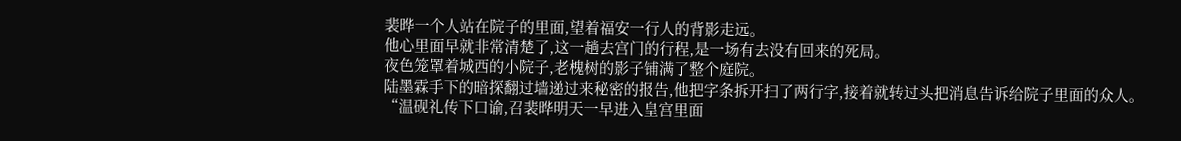裴晔一个人站在院子的里面,望着福安一行人的背影走远。
他心里面早就非常清楚了,这一趟去宫门的行程,是一场有去没有回来的死局。
夜色笼罩着城西的小院子,老槐树的影子铺满了整个庭院。
陆墨霖手下的暗探翻过墙递过来秘密的报告,他把字条拆开扫了两行字,接着就转过头把消息告诉给院子里面的众人。
“温砚礼传下口谕,召裴晔明天一早进入皇宫里面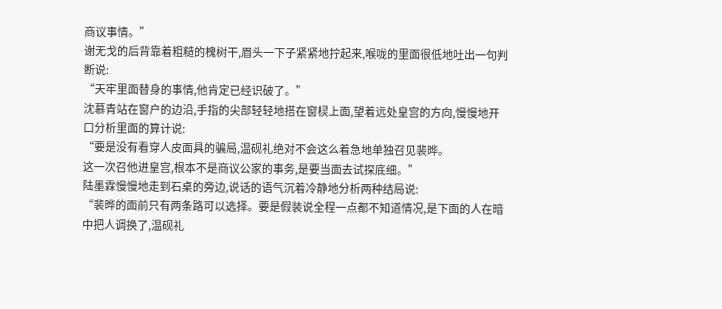商议事情。”
谢无戈的后背靠着粗糙的槐树干,眉头一下子紧紧地拧起来,喉咙的里面很低地吐出一句判断说:
“天牢里面替身的事情,他肯定已经识破了。”
沈慕青站在窗户的边沿,手指的尖部轻轻地搭在窗棂上面,望着远处皇宫的方向,慢慢地开口分析里面的算计说:
“要是没有看穿人皮面具的骗局,温砚礼绝对不会这么着急地单独召见裴晔。
这一次召他进皇宫,根本不是商议公家的事务,是要当面去试探底细。”
陆墨霖慢慢地走到石桌的旁边,说话的语气沉着冷静地分析两种结局说:
“裴晔的面前只有两条路可以选择。要是假装说全程一点都不知道情况,是下面的人在暗中把人调换了,温砚礼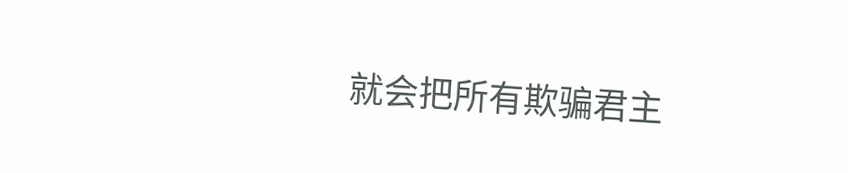就会把所有欺骗君主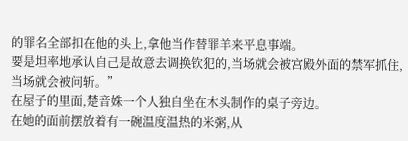的罪名全部扣在他的头上,拿他当作替罪羊来平息事端。
要是坦率地承认自己是故意去调换钦犯的,当场就会被宫殿外面的禁军抓住,当场就会被问斩。”
在屋子的里面,楚音姝一个人独自坐在木头制作的桌子旁边。
在她的面前摆放着有一碗温度温热的米粥,从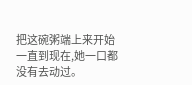把这碗粥端上来开始一直到现在,她一口都没有去动过。